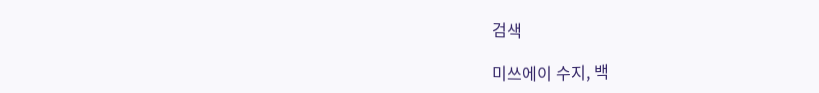검색

미쓰에이 수지, 백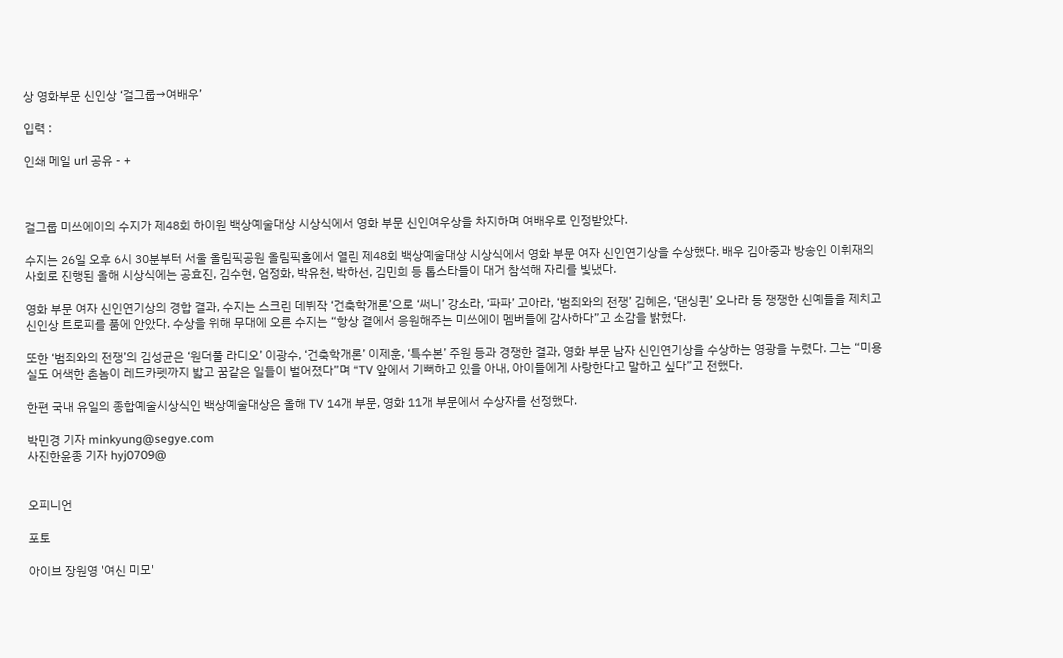상 영화부문 신인상 ‘걸그룹→여배우’

입력 :

인쇄 메일 url 공유 - +



걸그룹 미쓰에이의 수지가 제48회 하이원 백상예술대상 시상식에서 영화 부문 신인여우상을 차지하며 여배우로 인정받았다.

수지는 26일 오후 6시 30분부터 서울 올림픽공원 올림픽홀에서 열린 제48회 백상예술대상 시상식에서 영화 부문 여자 신인연기상을 수상했다. 배우 김아중과 방송인 이휘재의 사회로 진행된 올해 시상식에는 공효진, 김수현, 엄정화, 박유천, 박하선, 김민희 등 톱스타들이 대거 참석해 자리를 빛냈다.

영화 부문 여자 신인연기상의 경합 결과, 수지는 스크린 데뷔작 ‘건축학개론’으로 ‘써니’ 강소라, ‘파파’ 고아라, ‘범죄와의 전쟁’ 김혜은, ‘댄싱퀸’ 오나라 등 쟁쟁한 신예들을 제치고 신인상 트로피를 품에 안았다. 수상을 위해 무대에 오른 수지는 “항상 곁에서 응원해주는 미쓰에이 멤버들에 감사하다”고 소감을 밝혔다.

또한 ‘범죄와의 전쟁’의 김성균은 ‘원더풀 라디오’ 이광수, ‘건축학개론’ 이제훈, ‘특수본’ 주원 등과 경쟁한 결과, 영화 부문 남자 신인연기상을 수상하는 영광을 누렸다. 그는 “미용실도 어색한 촌놈이 레드카펫까지 밟고 꿈같은 일들이 벌어졌다”며 “TV 앞에서 기뻐하고 있을 아내, 아이들에게 사랑한다고 말하고 싶다”고 전했다.

한편 국내 유일의 종합예술시상식인 백상예술대상은 올해 TV 14개 부문, 영화 11개 부문에서 수상자를 선정했다.

박민경 기자 minkyung@segye.com
사진한윤종 기자 hyj0709@


오피니언

포토

아이브 장원영 '여신 미모'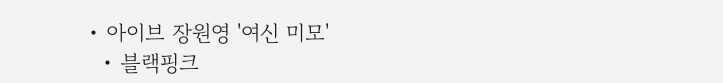• 아이브 장원영 '여신 미모'
  • 블랙핑크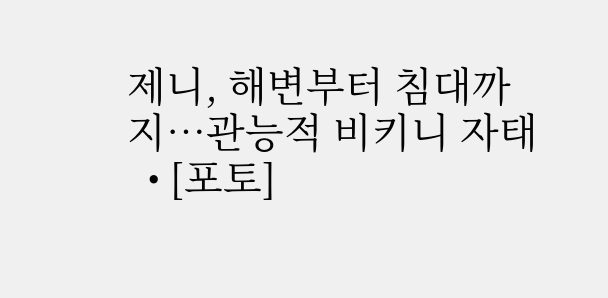제니, 해변부터 침대까지…관능적 비키니 자태
  • [포토]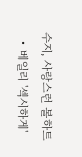수지, 사랑스런 볼하트
  • 베일리 '섹시하게'